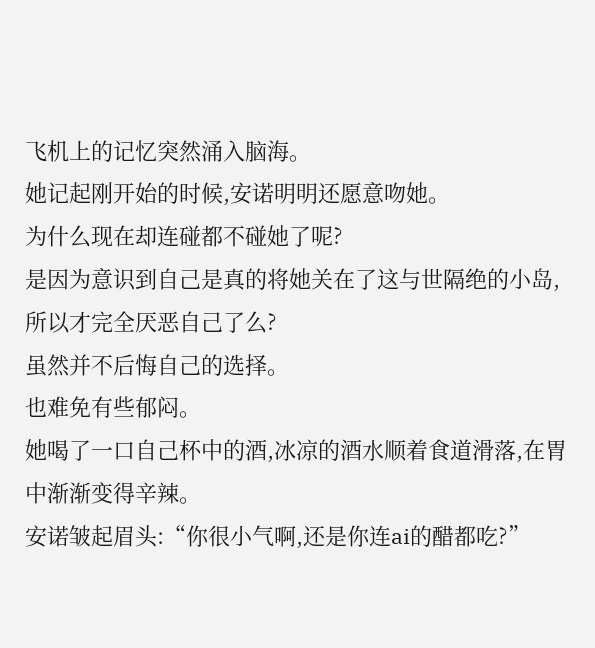飞机上的记忆突然涌入脑海。
她记起刚开始的时候,安诺明明还愿意吻她。
为什么现在却连碰都不碰她了呢?
是因为意识到自己是真的将她关在了这与世隔绝的小岛,所以才完全厌恶自己了么?
虽然并不后悔自己的选择。
也难免有些郁闷。
她喝了一口自己杯中的酒,冰凉的酒水顺着食道滑落,在胃中渐渐变得辛辣。
安诺皱起眉头:“你很小气啊,还是你连ai的醋都吃?”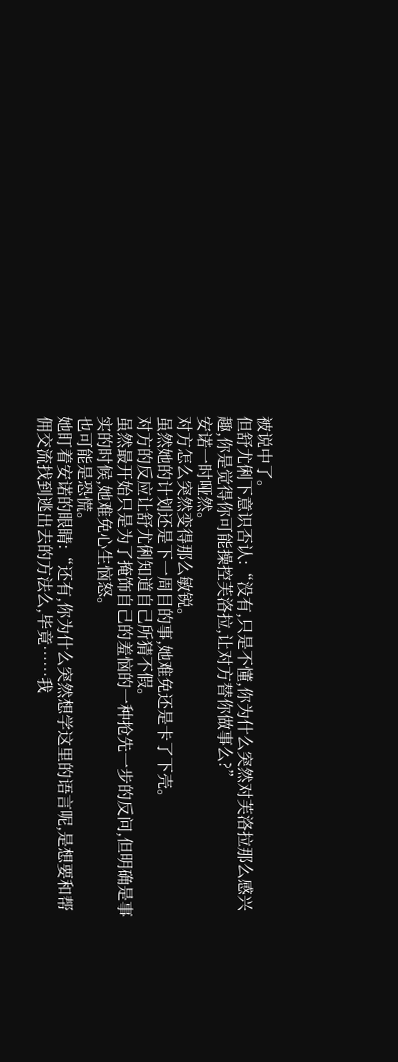被说中了。
但舒尤俐下意识否认:“没有,只是不懂,你为什么突然对芙洛拉那么感兴趣,你是觉得你可能操控芙洛拉,让对方替你做事么?”
安诺一时哑然。
对方怎么突然变得那么敏锐。
虽然她的计划还是下一周目的事,她难免还是卡了下壳。
对方的反应让舒尤俐知道自己所猜不假。
虽然最开始只是为了掩饰自己的羞恼的一种抢先一步的反问,但明确是事实的时候,她难免心生恼怒。
也可能是恐慌。
她盯着安诺的眼睛:“还有,你为什么突然想学这里的语言呢,是想要和帮佣交流找到逃出去的方法么,毕竟……我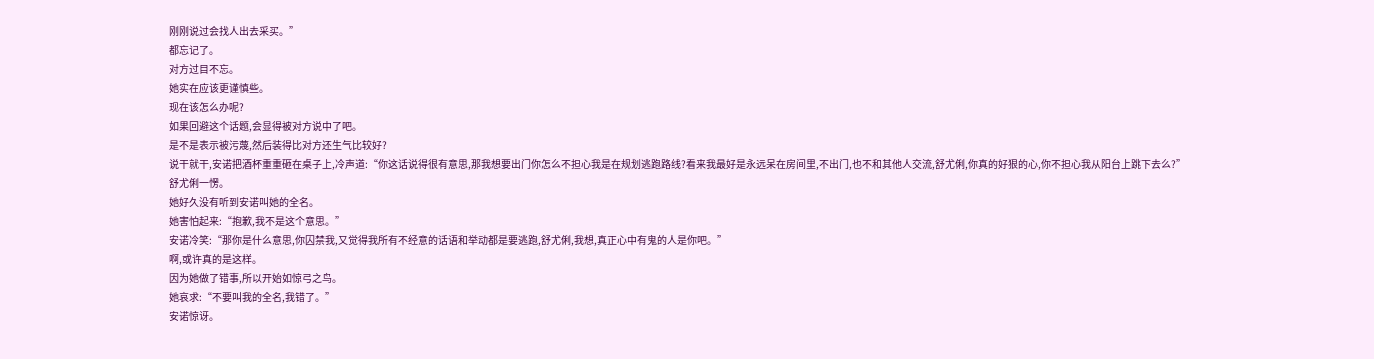刚刚说过会找人出去采买。”
都忘记了。
对方过目不忘。
她实在应该更谨慎些。
现在该怎么办呢?
如果回避这个话题,会显得被对方说中了吧。
是不是表示被污蔑,然后装得比对方还生气比较好?
说干就干,安诺把酒杯重重砸在桌子上,冷声道:“你这话说得很有意思,那我想要出门你怎么不担心我是在规划逃跑路线?看来我最好是永远呆在房间里,不出门,也不和其他人交流,舒尤俐,你真的好狠的心,你不担心我从阳台上跳下去么?”
舒尤俐一愣。
她好久没有听到安诺叫她的全名。
她害怕起来:“抱歉,我不是这个意思。”
安诺冷笑:“那你是什么意思,你囚禁我,又觉得我所有不经意的话语和举动都是要逃跑,舒尤俐,我想,真正心中有鬼的人是你吧。”
啊,或许真的是这样。
因为她做了错事,所以开始如惊弓之鸟。
她哀求:“不要叫我的全名,我错了。”
安诺惊讶。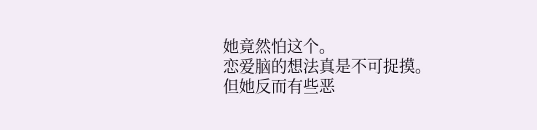她竟然怕这个。
恋爱脑的想法真是不可捉摸。
但她反而有些恶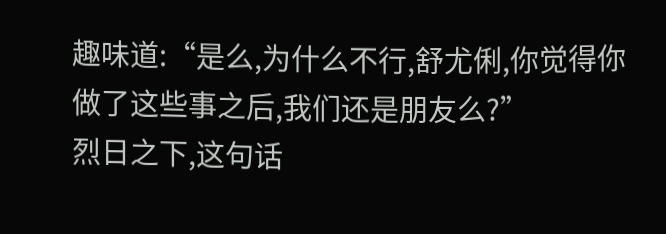趣味道:“是么,为什么不行,舒尤俐,你觉得你做了这些事之后,我们还是朋友么?”
烈日之下,这句话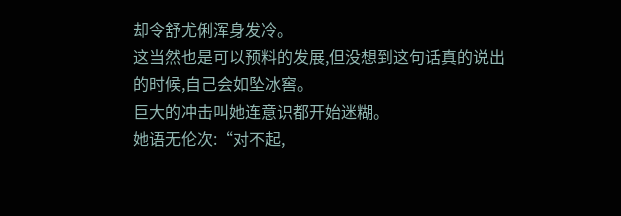却令舒尤俐浑身发冷。
这当然也是可以预料的发展,但没想到这句话真的说出的时候,自己会如坠冰窖。
巨大的冲击叫她连意识都开始迷糊。
她语无伦次:“对不起,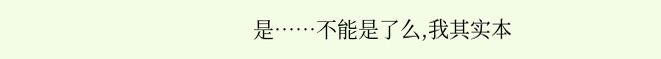是……不能是了么,我其实本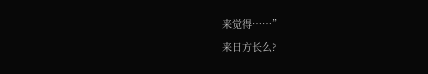来觉得……”
来日方长么?